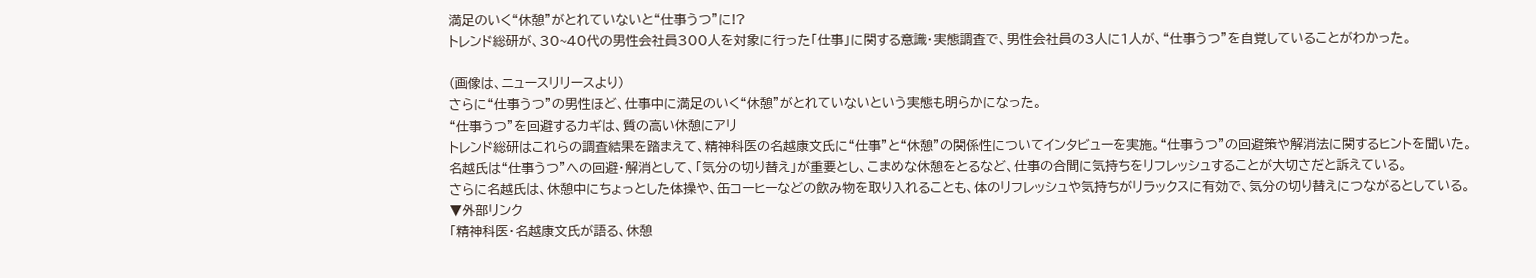満足のいく“休憩”がとれていないと“仕事うつ”に!?
トレンド総研が、30~40代の男性会社員300人を対象に行った「仕事」に関する意識・実態調査で、男性会社員の3人に1人が、“仕事うつ”を自覚していることがわかった。

(画像は、ニュースリリースより)
さらに“仕事うつ”の男性ほど、仕事中に満足のいく“休憩”がとれていないという実態も明らかになった。
“仕事うつ”を回避するカギは、質の高い休憩にアリ
トレンド総研はこれらの調査結果を踏まえて、精神科医の名越康文氏に“仕事”と“休憩”の関係性についてインタビューを実施。“仕事うつ”の回避策や解消法に関するヒントを聞いた。
名越氏は“仕事うつ”への回避・解消として、「気分の切り替え」が重要とし、こまめな休憩をとるなど、仕事の合間に気持ちをリフレッシュすることが大切さだと訴えている。
さらに名越氏は、休憩中にちょっとした体操や、缶コーヒーなどの飲み物を取り入れることも、体のリフレッシュや気持ちがリラックスに有効で、気分の切り替えにつながるとしている。
▼外部リンク
「精神科医・名越康文氏が語る、休憩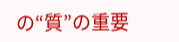の“質”の重要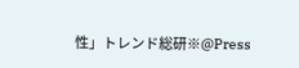性」トレンド総研※@Press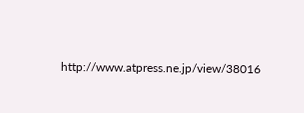http://www.atpress.ne.jp/view/38016